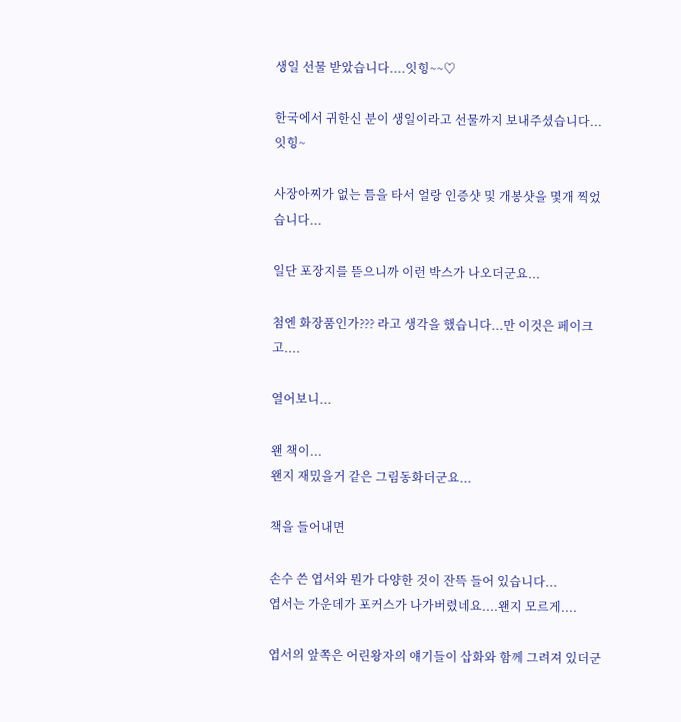생일 선물 받았습니다....잇힝~~♡

한국에서 귀한신 분이 생일이라고 선물까지 보내주셨습니다... 잇힝~

사장아찌가 없는 틈을 타서 얼랑 인증샷 및 개봉샷을 몇개 찍었습니다...

일단 포장지를 뜯으니까 이런 박스가 나오더군요...

첨엔 화장품인가??? 라고 생각을 했습니다...만 이것은 페이크고....

열어보니...

왠 책이...
왠지 재밌을거 같은 그림동화더군요...

책을 들어내면

손수 쓴 엽서와 뭔가 다양한 것이 잔뜩 들어 있습니다...
엽서는 가운데가 포커스가 나가버렸네요....왠지 모르게....

엽서의 앞쪽은 어린왕자의 얘기들이 삽화와 함께 그려져 있더군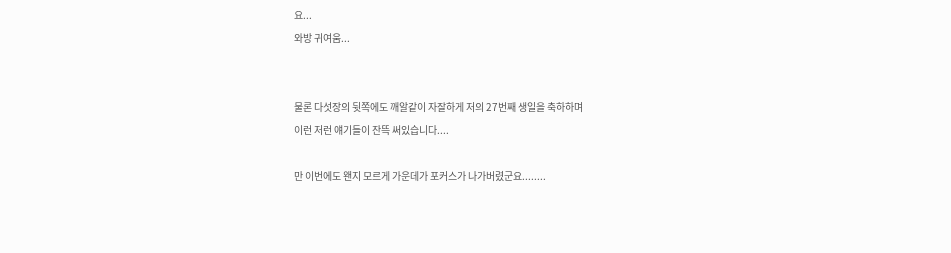요...
와방 귀여움...


물론 다섯장의 뒷쪽에도 깨알같이 자잘하게 저의 27번째 생일을 축하하며
이런 저런 얘기들이 잔뜩 써있습니다....

만 이번에도 왠지 모르게 가운데가 포커스가 나가버렸군요........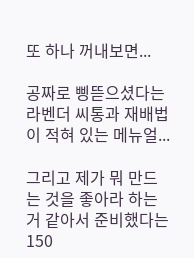또 하나 꺼내보면...

공짜로 삥뜯으셨다는 라벤더 씨통과 재배법이 적혀 있는 메뉴얼...

그리고 제가 뭐 만드는 것을 좋아라 하는 거 같아서 준비했다는 150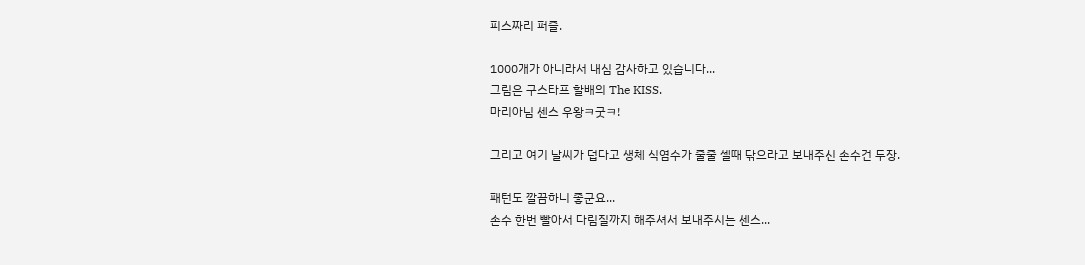피스짜리 퍼즐.

1000개가 아니라서 내심 감사하고 있습니다...
그림은 구스타프 할배의 The KISS.
마리아님 센스 우왕ㅋ굿ㅋ!

그리고 여기 날씨가 덥다고 생체 식염수가 줄줄 셀때 닦으라고 보내주신 손수건 두장.

패턴도 깔끔하니 좋군요...
손수 한번 빨아서 다림질까지 해주셔서 보내주시는 센스...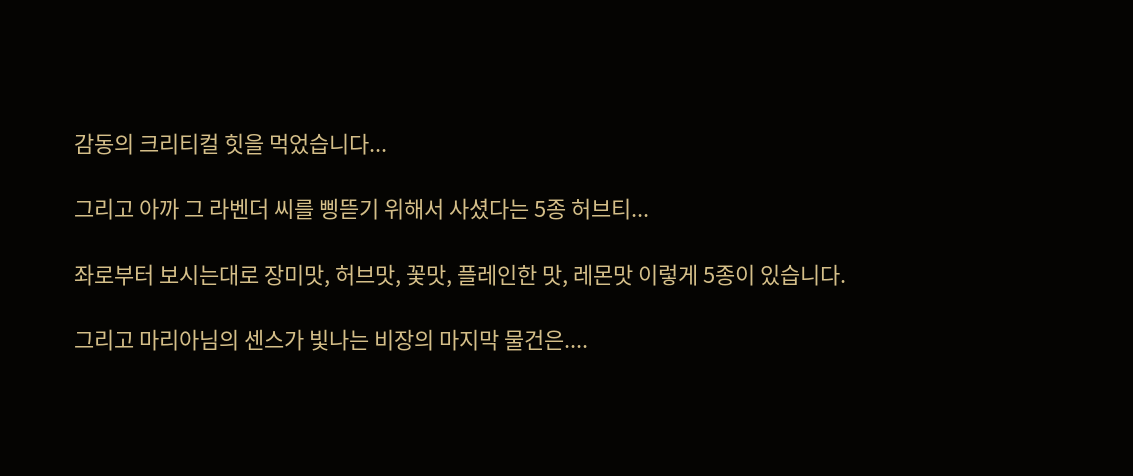감동의 크리티컬 힛을 먹었습니다...

그리고 아까 그 라벤더 씨를 삥뜯기 위해서 사셨다는 5종 허브티...

좌로부터 보시는대로 장미맛, 허브맛, 꽃맛, 플레인한 맛, 레몬맛 이렇게 5종이 있습니다.

그리고 마리아님의 센스가 빛나는 비장의 마지막 물건은....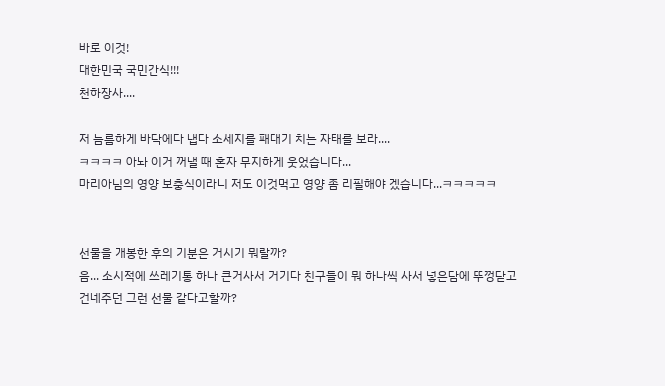바로 이것!
대한민국 국민간식!!!
천하장사....

저 늠름하게 바닥에다 냅다 소세지를 패대기 치는 자태를 보라....
ㅋㅋㅋㅋ 아놔 이거 꺼낼 때 혼자 무지하게 웃었습니다...
마리아님의 영양 보충식이라니 저도 이것먹고 영양 좀 리필해야 겠습니다...ㅋㅋㅋㅋㅋ


선물을 개봉한 후의 기분은 거시기 뭐랄까?
음... 소시적에 쓰레기통 하나 큰거사서 거기다 친구들이 뭐 하나씩 사서 넣은담에 뚜껑닫고
건네주던 그런 선물 같다고할까?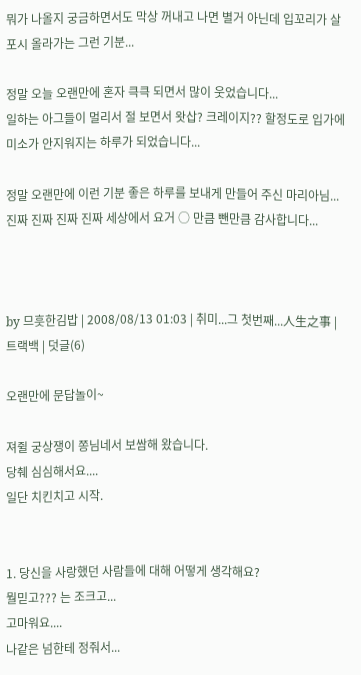뭐가 나올지 궁금하면서도 막상 꺼내고 나면 별거 아닌데 입꼬리가 살포시 올라가는 그런 기분...

정말 오늘 오랜만에 혼자 큭큭 되면서 많이 웃었습니다...
일하는 아그들이 멀리서 절 보면서 왓삽? 크레이지?? 할정도로 입가에 미소가 안지워지는 하루가 되었습니다...

정말 오랜만에 이런 기분 좋은 하루를 보내게 만들어 주신 마리아님...
진짜 진짜 진짜 진짜 세상에서 요거 ○ 만큼 뺀만큼 감사합니다...



by 므흣한김밥 | 2008/08/13 01:03 | 취미...그 첫번째...人生之事 | 트랙백 | 덧글(6)

오랜만에 문답놀이~

져쥘 궁상쟁이 쫑님네서 보쌈해 왔습니다.
당췌 심심해서요....
일단 치킨치고 시작.


1. 당신을 사랑했던 사람들에 대해 어떻게 생각해요?
뭘믿고??? 는 조크고...
고마워요....
나같은 넘한테 정줘서...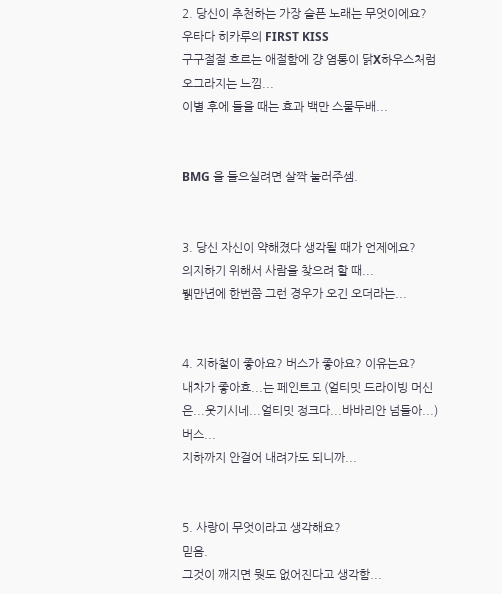2. 당신이 추천하는 가장 슬픈 노래는 무엇이에요?
우타다 히카루의 FIRST KISS
구구절절 흐르는 애절함에 걍 염통이 닭X하우스처럼 오그라지는 느낌...
이별 후에 들을 때는 효과 백만 스물두배...


BMG 을 들으실려면 살짝 눌러주셈.


3. 당신 자신이 약해졌다 생각될 때가 언제에요?
의지하기 위해서 사람을 찾으려 할 때...
뷁만년에 한번쯤 그런 경우가 오긴 오더라는...


4. 지하철이 좋아요? 버스가 좋아요? 이유는요?
내차가 좋아효...는 페인트고 (얼티밋 드라이빙 머신은...웃기시네...얼티밋 정크다...바바리안 넘들아...)
버스...
지하까지 안걸어 내려가도 되니까...


5. 사랑이 무엇이라고 생각해요?
믿음.
그것이 깨지면 뭣도 없어진다고 생각함...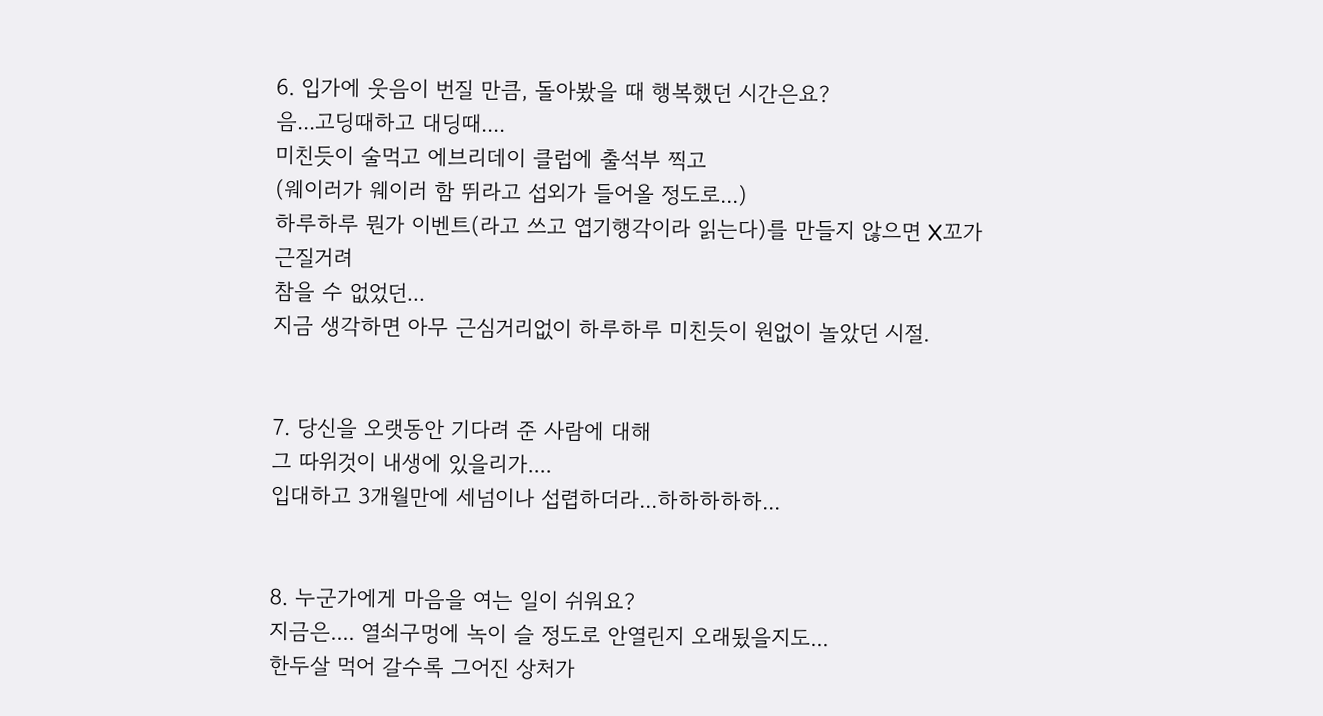6. 입가에 웃음이 번질 만큼, 돌아봤을 때 행복했던 시간은요?
음...고딩때하고 대딩때....
미친듯이 술먹고 에브리데이 클럽에 출석부 찍고
(웨이러가 웨이러 함 뛰라고 섭외가 들어올 정도로...)
하루하루 뭔가 이벤트(라고 쓰고 엽기행각이라 읽는다)를 만들지 않으면 X꼬가 근질거려
참을 수 없었던...
지금 생각하면 아무 근심거리없이 하루하루 미친듯이 원없이 놀았던 시절.


7. 당신을 오랫동안 기다려 준 사람에 대해
그 따위것이 내생에 있을리가....
입대하고 3개월만에 세넘이나 섭렵하더라...하하하하하...


8. 누군가에게 마음을 여는 일이 쉬워요?
지금은.... 열쇠구멍에 녹이 슬 정도로 안열린지 오래됬을지도...
한두살 먹어 갈수록 그어진 상처가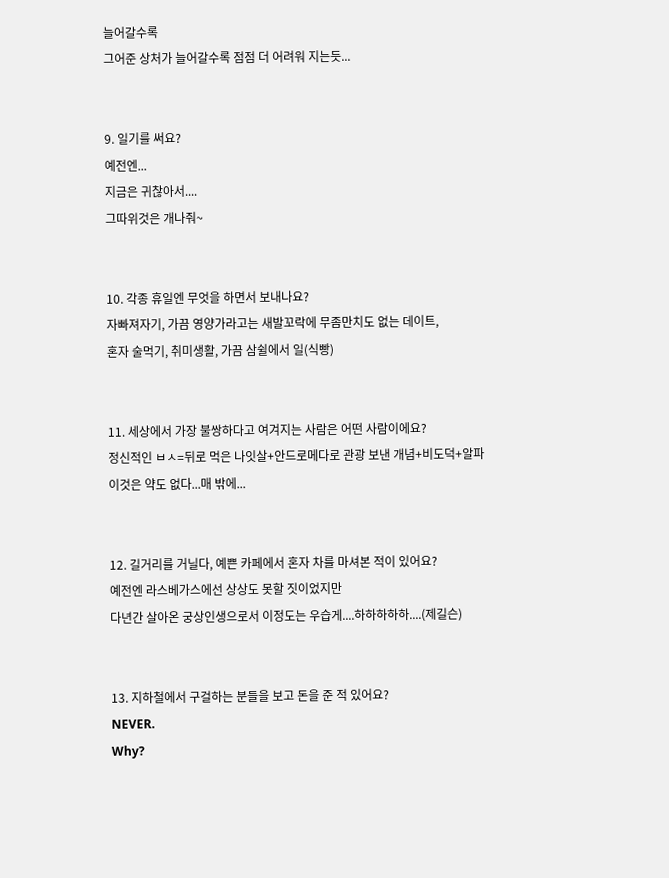늘어갈수록
그어준 상처가 늘어갈수록 점점 더 어려워 지는듯...


9. 일기를 써요?
예전엔...
지금은 귀찮아서....
그따위것은 개나줘~


10. 각종 휴일엔 무엇을 하면서 보내나요?
자빠져자기, 가끔 영양가라고는 새발꼬락에 무좀만치도 없는 데이트,
혼자 술먹기, 취미생활, 가끔 삼쉴에서 일(식빵)


11. 세상에서 가장 불쌍하다고 여겨지는 사람은 어떤 사람이에요?
정신적인 ㅂㅅ=뒤로 먹은 나잇살+안드로메다로 관광 보낸 개념+비도덕+알파
이것은 약도 없다...매 밖에...


12. 길거리를 거닐다, 예쁜 카페에서 혼자 차를 마셔본 적이 있어요?
예전엔 라스베가스에선 상상도 못할 짓이었지만
다년간 살아온 궁상인생으로서 이정도는 우습게....하하하하하....(제길슨)


13. 지하철에서 구걸하는 분들을 보고 돈을 준 적 있어요?
NEVER.
Why?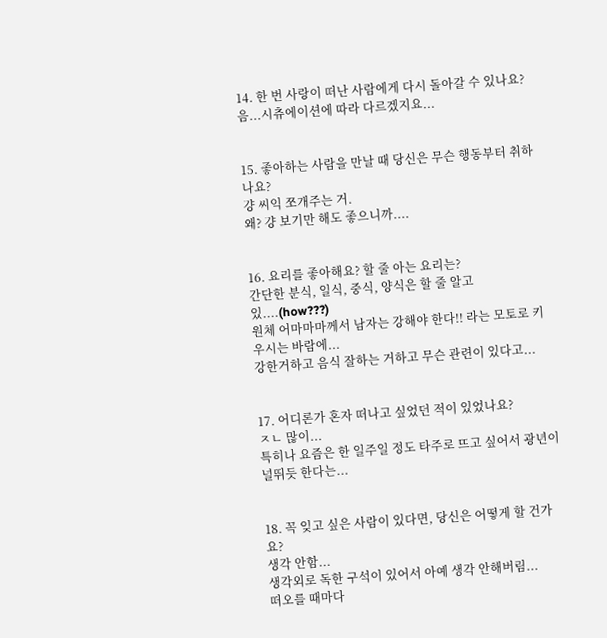14. 한 번 사랑이 떠난 사람에게 다시 돌아갈 수 있나요?
음...시츄에이션에 따라 다르겠지요...


15. 좋아하는 사람을 만날 때 당신은 무슨 행동부터 취하나요?
걍 씨익 쪼개주는 거.
왜? 걍 보기만 해도 좋으니까....


16. 요리를 좋아해요? 할 줄 아는 요리는?
간단한 분식, 일식, 중식, 양식은 할 줄 알고 있....(how???)
원체 어마마마께서 남자는 강해야 한다!! 라는 모토로 키우시는 바람에...
강한거하고 음식 잘하는 거하고 무슨 관련이 있다고...


17. 어디론가 혼자 떠나고 싶었던 적이 있었나요?
ㅈㄴ 많이...
특히나 요즘은 한 일주일 정도 타주로 뜨고 싶어서 광년이 널뛰듯 한다는...


18. 꼭 잊고 싶은 사람이 있다면, 당신은 어떻게 할 건가요?
생각 안함...
생각외로 독한 구석이 있어서 아예 생각 안해버림...
떠오를 때마다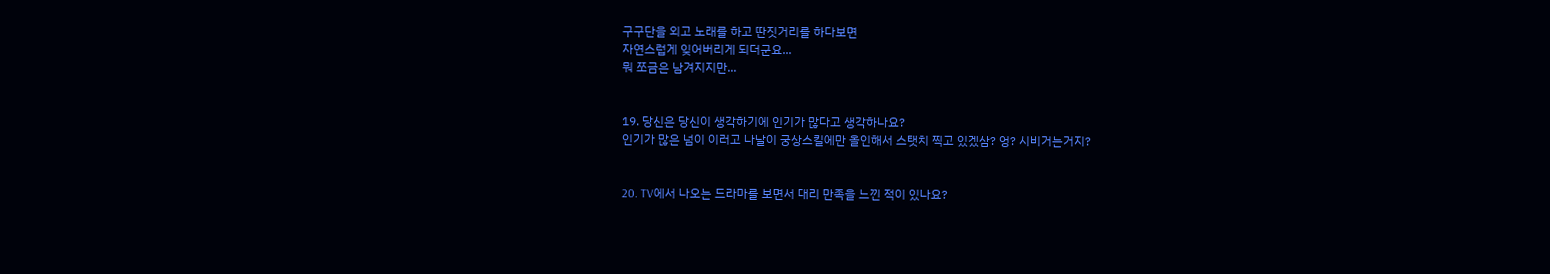구구단을 외고 노래를 하고 딴짓거리를 하다보면
자연스럽게 잊어버리게 되더군요...
뭐 쪼금은 남겨지지만...


19. 당신은 당신이 생각하기에 인기가 많다고 생각하나요?
인기가 많은 넘이 이러고 나날이 궁상스킬에만 올인해서 스탯치 찍고 있겠삼? 엉? 시비거는거지?


20. TV에서 나오는 드라마를 보면서 대리 만족을 느낀 적이 있나요?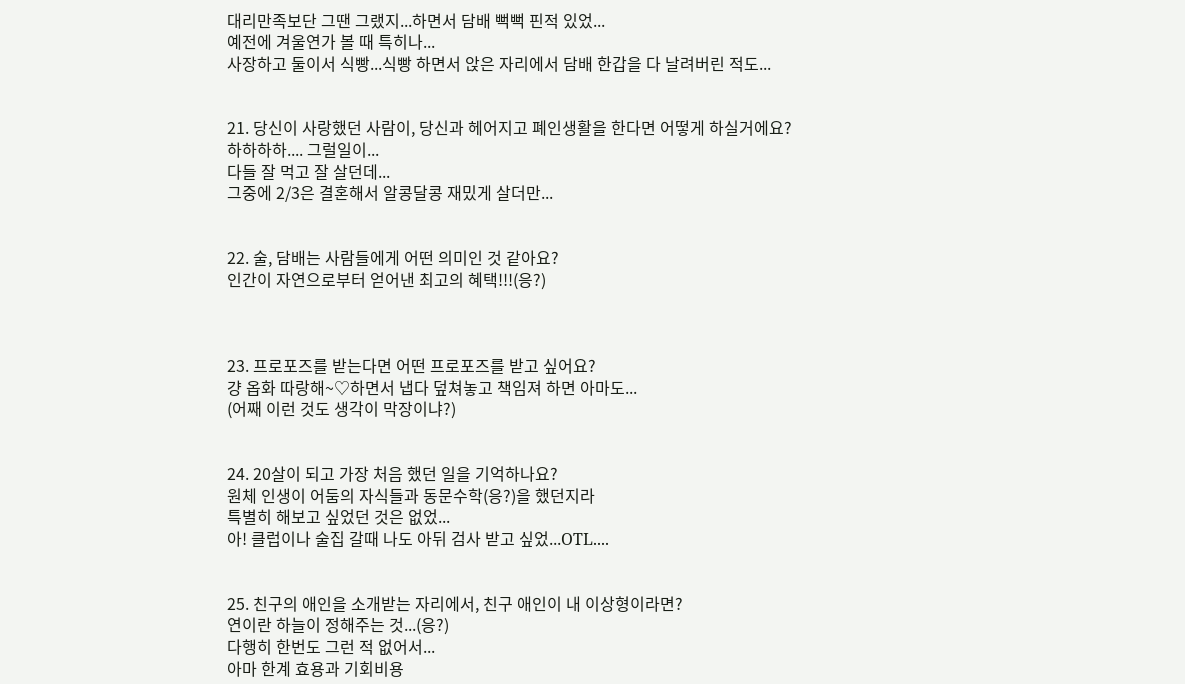대리만족보단 그땐 그랬지...하면서 담배 뻑뻑 핀적 있었...
예전에 겨울연가 볼 때 특히나...
사장하고 둘이서 식빵...식빵 하면서 앉은 자리에서 담배 한갑을 다 날려버린 적도...


21. 당신이 사랑했던 사람이, 당신과 헤어지고 폐인생활을 한다면 어떻게 하실거에요?
하하하하.... 그럴일이...
다들 잘 먹고 잘 살던데...
그중에 2/3은 결혼해서 알콩달콩 재밌게 살더만...


22. 술, 담배는 사람들에게 어떤 의미인 것 같아요?
인간이 자연으로부터 얻어낸 최고의 혜택!!!(응?)



23. 프로포즈를 받는다면 어떤 프로포즈를 받고 싶어요?
걍 옵화 따랑해~♡하면서 냅다 덮쳐놓고 책임져 하면 아마도...
(어째 이런 것도 생각이 막장이냐?)


24. 20살이 되고 가장 처음 했던 일을 기억하나요?
원체 인생이 어둠의 자식들과 동문수학(응?)을 했던지라
특별히 해보고 싶었던 것은 없었...
아! 클럽이나 술집 갈때 나도 아뒤 검사 받고 싶었...OTL....


25. 친구의 애인을 소개받는 자리에서, 친구 애인이 내 이상형이라면?
연이란 하늘이 정해주는 것...(응?)
다행히 한번도 그런 적 없어서...
아마 한계 효용과 기회비용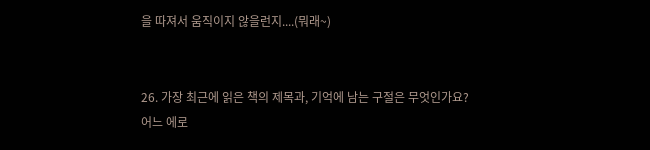을 따져서 움직이지 않을런지....(뭐래~)


26. 가장 최근에 읽은 책의 제목과, 기억에 남는 구절은 무엇인가요?
어느 에로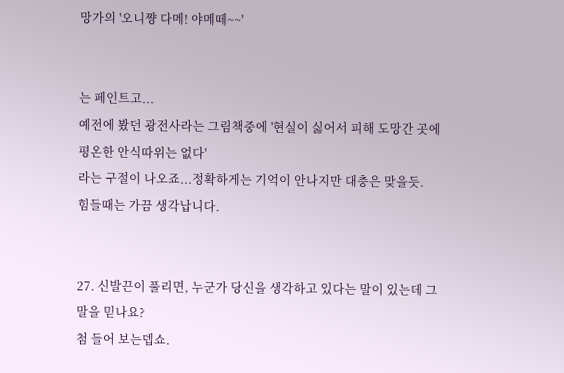망가의 '오니쨩 다메! 야메떼~~'


는 페인트고...
예전에 봤던 광전사라는 그림책중에 '현실이 싫어서 피해 도망간 곳에 평온한 안식따위는 없다'
라는 구절이 나오죠...정확하게는 기억이 안나지만 대충은 맞을듯.
힘들때는 가끔 생각납니다.


27. 신발끈이 풀리면, 누군가 당신을 생각하고 있다는 말이 있는데 그 말을 믿나요?
첨 들어 보는뎁쇼.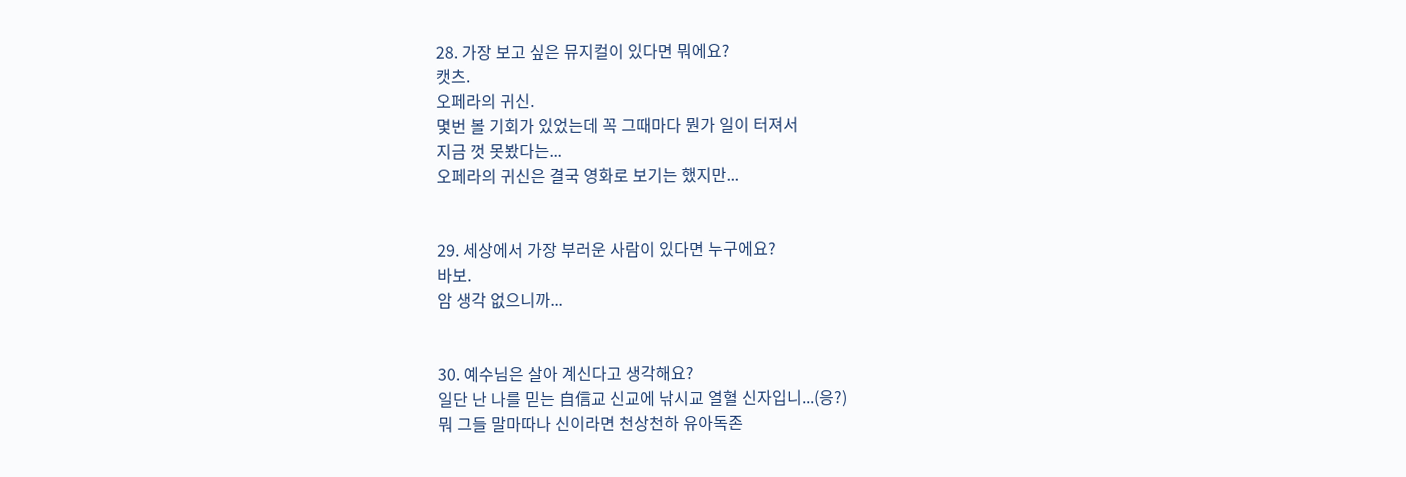28. 가장 보고 싶은 뮤지컬이 있다면 뭐에요?
캣츠.
오페라의 귀신.
몇번 볼 기회가 있었는데 꼭 그때마다 뭔가 일이 터져서
지금 껏 못봤다는...
오페라의 귀신은 결국 영화로 보기는 했지만...


29. 세상에서 가장 부러운 사람이 있다면 누구에요?
바보.
암 생각 없으니까...


30. 예수님은 살아 계신다고 생각해요?
일단 난 나를 믿는 自信교 신교에 낚시교 열혈 신자입니...(응?)
뭐 그들 말마따나 신이라면 천상천하 유아독존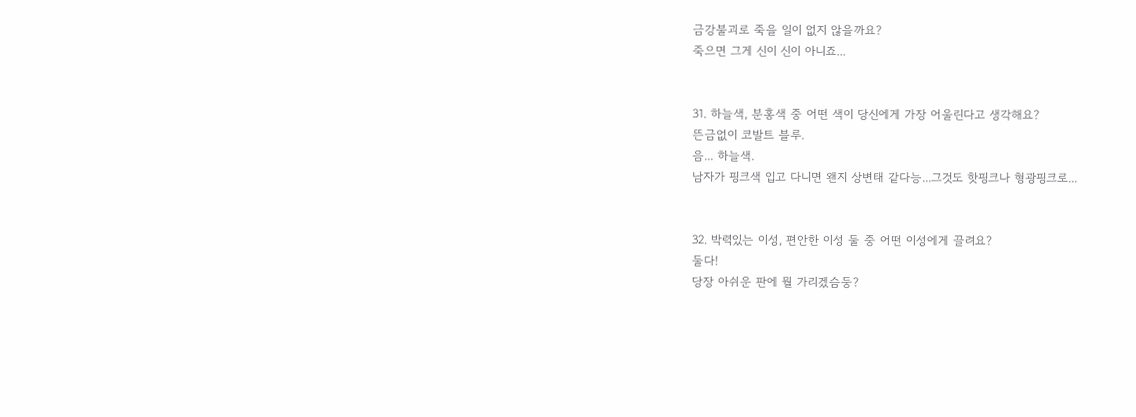금강불괴로 죽을 일이 없지 않을까요?
죽으면 그게 신이 신이 아니죠...


31. 하늘색, 분홍색 중 어떤 색이 당신에게 가장 어울린다고 생각해요?
뜬금없이 코발트 블루.
음... 하늘색.
남자가 핑크색 입고 다니면 왠지 상변태 같다능...그것도 핫핑크나 형광핑크로...


32. 박력있는 이성, 편안한 이성 둘 중 어떤 이성에게 끌려요?
둘다!
당장 아쉬운 판에 뭘 가리겠슴둥?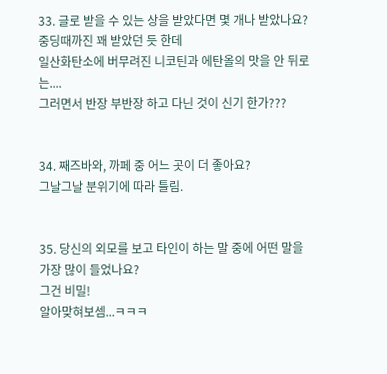33. 글로 받을 수 있는 상을 받았다면 몇 개나 받았나요?
중딩때까진 꽤 받았던 듯 한데
일산화탄소에 버무려진 니코틴과 에탄올의 맛을 안 뒤로는....
그러면서 반장 부반장 하고 다닌 것이 신기 한가???


34. 째즈바와, 까페 중 어느 곳이 더 좋아요?
그날그날 분위기에 따라 틀림.


35. 당신의 외모를 보고 타인이 하는 말 중에 어떤 말을 가장 많이 들었나요?
그건 비밀!
알아맞혀보셈...ㅋㅋㅋ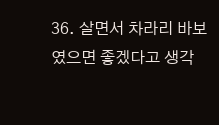36. 살면서 차라리 바보였으면 좋겠다고 생각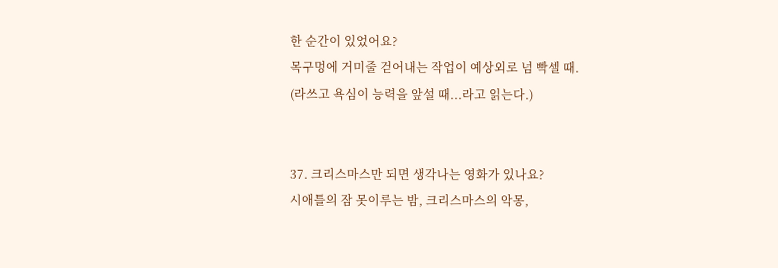한 순간이 있었어요?
목구멍에 거미줄 걷어내는 작업이 예상외로 넘 빡셀 때.
(라쓰고 욕심이 능력을 앞설 때...라고 읽는다.)


37. 크리스마스만 되면 생각나는 영화가 있나요?
시애틀의 잠 못이루는 밤, 크리스마스의 악몽,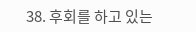38. 후회를 하고 있는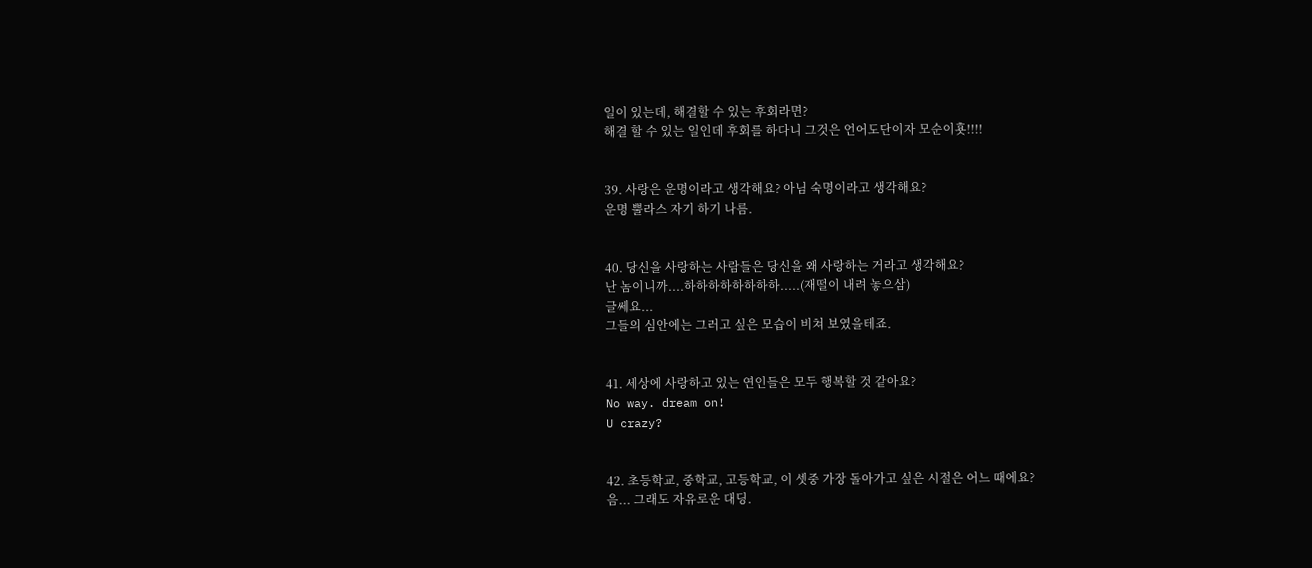일이 있는데, 해결할 수 있는 후회라면?
해결 할 수 있는 일인데 후회를 하다니 그것은 언어도단이자 모순이횻!!!!


39. 사랑은 운명이라고 생각해요? 아님 숙명이라고 생각해요?
운명 뿔라스 자기 하기 나름.


40. 당신을 사랑하는 사람들은 당신을 왜 사랑하는 거라고 생각해요?
난 놈이니까....하하하하하하하하.....(재떨이 내려 놓으삼)
글쎄요...
그들의 심안에는 그러고 싶은 모습이 비쳐 보였을테죠.


41. 세상에 사랑하고 있는 연인들은 모두 행복할 것 같아요?
No way. dream on!
U crazy?


42. 초등학교, 중학교, 고등학교, 이 셋중 가장 돌아가고 싶은 시절은 어느 때에요?
음... 그래도 자유로운 대딩.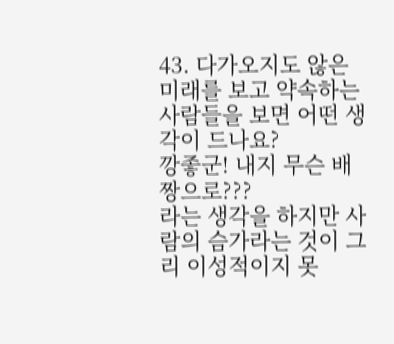43. 다가오지도 않은 미래를 보고 약속하는 사람들을 보면 어떤 생각이 드나요?
깡좋군! 내지 무슨 배짱으로???
라는 생각을 하지만 사람의 슴가라는 것이 그리 이성적이지 못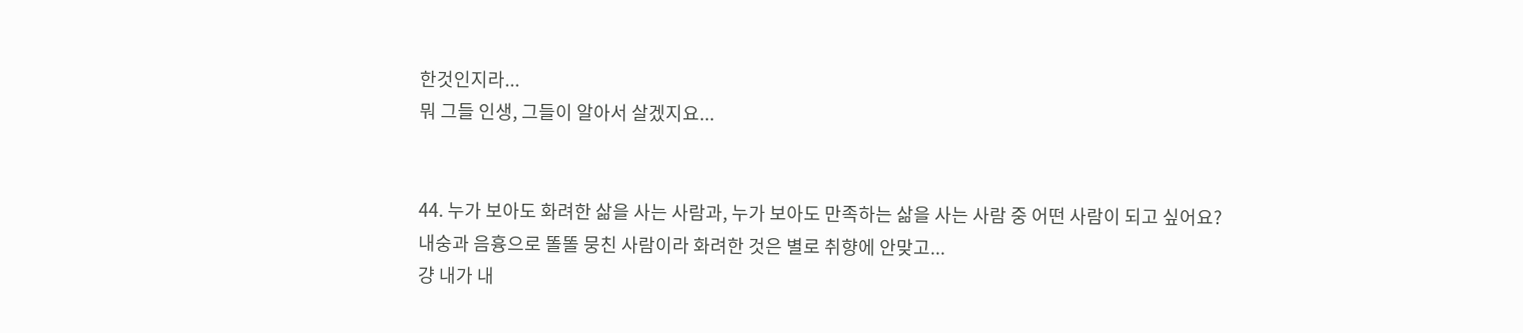한것인지라...
뭐 그들 인생, 그들이 알아서 살겠지요...


44. 누가 보아도 화려한 삶을 사는 사람과, 누가 보아도 만족하는 삶을 사는 사람 중 어떤 사람이 되고 싶어요?
내숭과 음흉으로 똘똘 뭉친 사람이라 화려한 것은 별로 취향에 안맞고...
걍 내가 내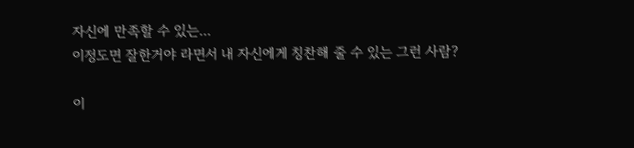자신에 만족할 수 있는...
이정도면 잘한거야 라면서 내 자신에게 칭찬해 줄 수 있는 그런 사람?

이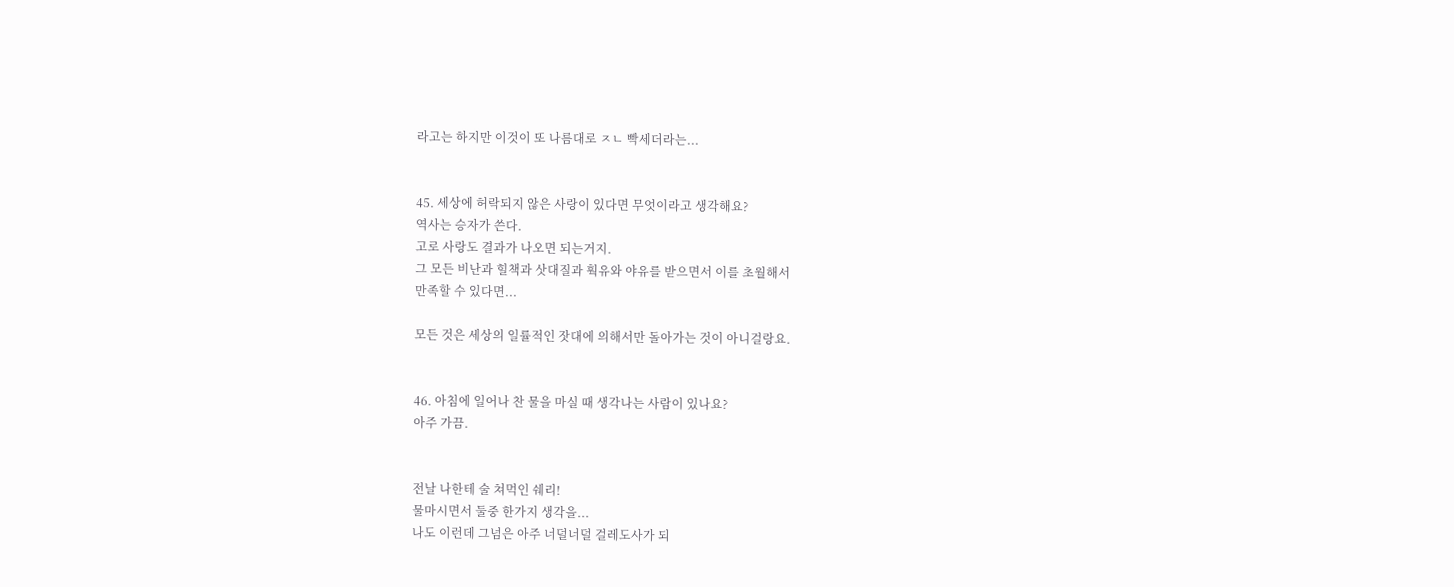라고는 하지만 이것이 또 나름대로 ㅈㄴ 빡세더라는...


45. 세상에 허락되지 않은 사랑이 있다면 무엇이라고 생각해요?
역사는 승자가 쓴다.
고로 사랑도 결과가 나오면 되는거지.
그 모든 비난과 힐책과 삿대질과 훡유와 야유를 받으면서 이를 초월해서
만족할 수 있다면...

모든 것은 세상의 일률적인 잣대에 의해서만 돌아가는 것이 아니걸랑요.


46. 아침에 일어나 찬 물을 마실 때 생각나는 사람이 있나요?
아주 가끔.


전날 나한테 술 쳐먹인 쉐리!
물마시면서 둘중 한가지 생각을...
나도 이런데 그넘은 아주 너덜너덜 걸레도사가 되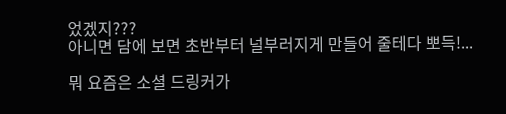었겠지???
아니면 담에 보면 초반부터 널부러지게 만들어 줄테다 뽀득!...

뭐 요즘은 소셜 드링커가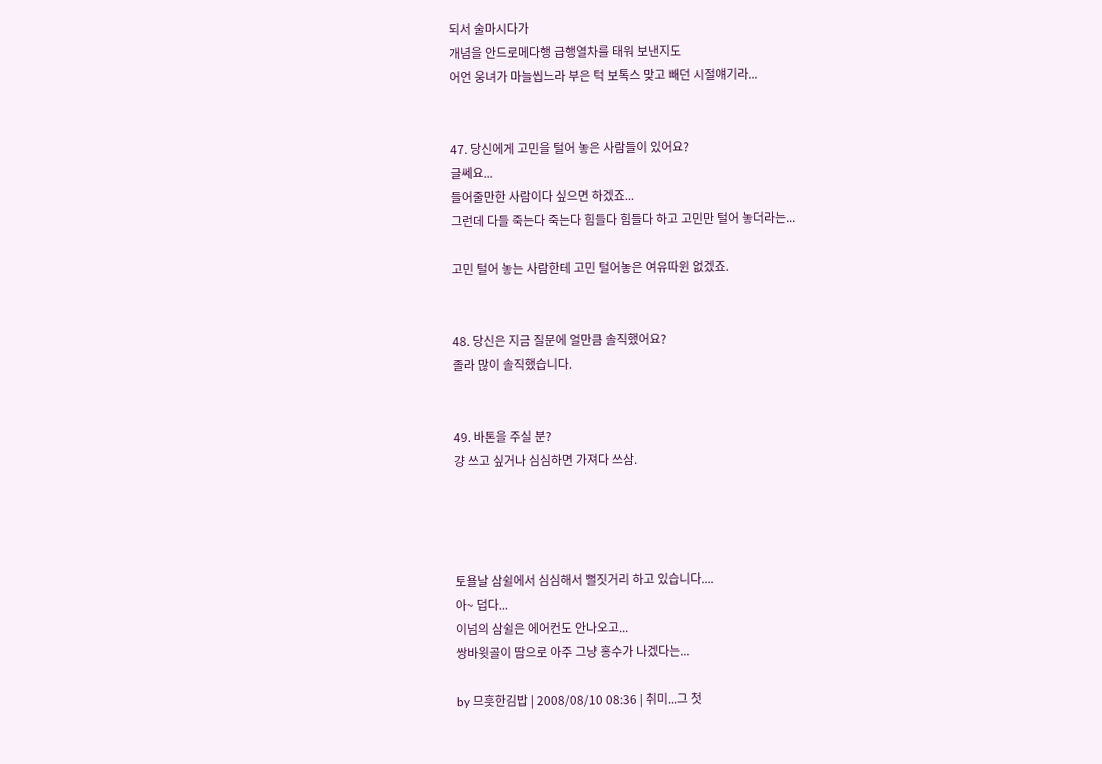되서 술마시다가
개념을 안드로메다행 급행열차를 태워 보낸지도
어언 웅녀가 마늘씹느라 부은 턱 보톡스 맞고 빼던 시절얘기라...


47. 당신에게 고민을 털어 놓은 사람들이 있어요?
글쎄요...
들어줄만한 사람이다 싶으면 하겠죠...
그런데 다들 죽는다 죽는다 힘들다 힘들다 하고 고민만 털어 놓더라는...

고민 털어 놓는 사람한테 고민 털어놓은 여유따윈 없겠죠.


48. 당신은 지금 질문에 얼만큼 솔직했어요?
졸라 많이 솔직했습니다.


49. 바톤을 주실 분?
걍 쓰고 싶거나 심심하면 가져다 쓰삼.




토욜날 삼쉴에서 심심해서 뻘짓거리 하고 있습니다....
아~ 덥다...
이넘의 삼쉴은 에어컨도 안나오고...
쌍바윗골이 땀으로 아주 그냥 홍수가 나겠다는...

by 므흣한김밥 | 2008/08/10 08:36 | 취미...그 첫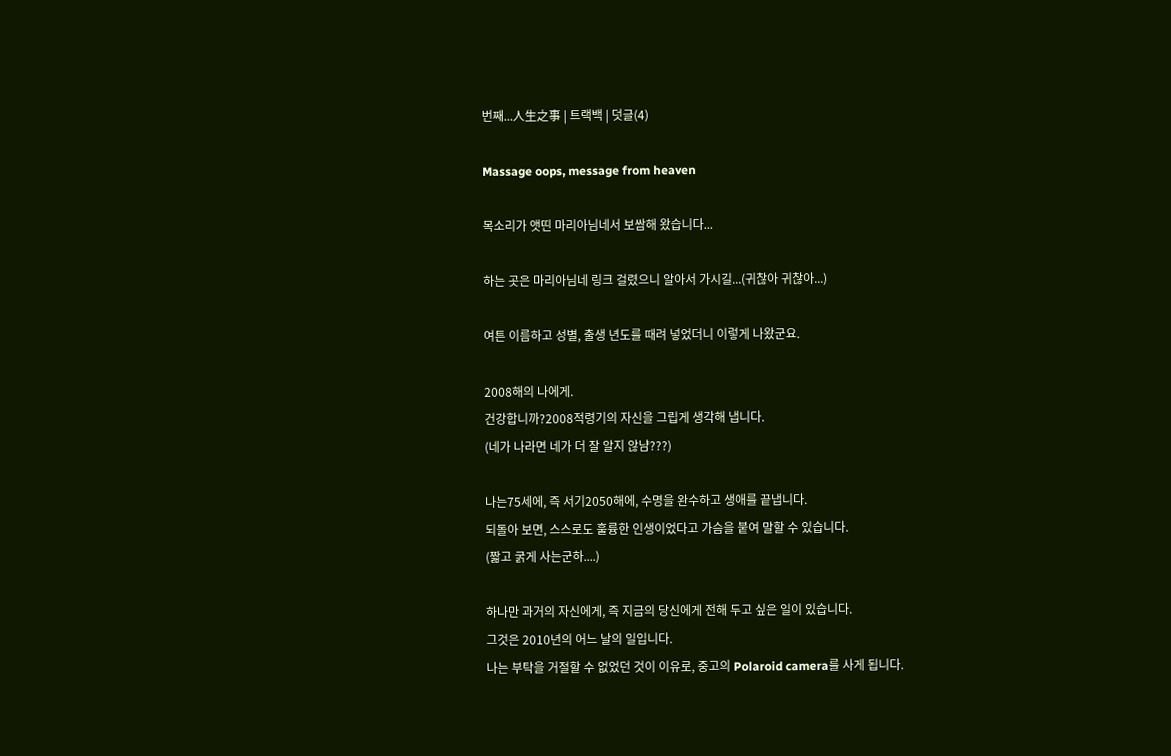번째...人生之事 | 트랙백 | 덧글(4)

Massage oops, message from heaven

목소리가 앳띤 마리아님네서 보쌈해 왔습니다...

하는 곳은 마리아님네 링크 걸렸으니 알아서 가시길...(귀찮아 귀찮아...)

여튼 이름하고 성별, 출생 년도를 때려 넣었더니 이렇게 나왔군요.

2008해의 나에게.
건강합니까?2008적령기의 자신을 그립게 생각해 냅니다.
(네가 나라면 네가 더 잘 알지 않냠???)

나는75세에, 즉 서기2050해에, 수명을 완수하고 생애를 끝냅니다.
되돌아 보면, 스스로도 훌륭한 인생이었다고 가슴을 붙여 말할 수 있습니다.
(짧고 굵게 사는군하....)

하나만 과거의 자신에게, 즉 지금의 당신에게 전해 두고 싶은 일이 있습니다.
그것은 2010년의 어느 날의 일입니다.
나는 부탁을 거절할 수 없었던 것이 이유로, 중고의 Polaroid camera를 사게 됩니다.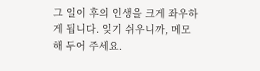그 일이 후의 인생을 크게 좌우하게 됩니다. 잊기 쉬우니까, 메모 해 두어 주세요.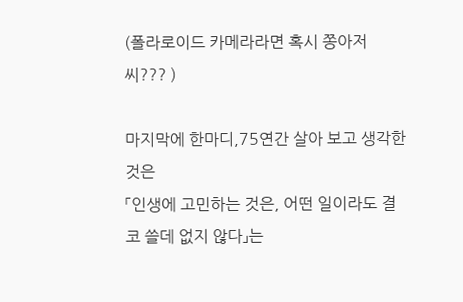(폴라로이드 카메라라면 혹시 쫑아저씨??? )

마지막에 한마디,75연간 살아 보고 생각한 것은
「인생에 고민하는 것은, 어떤 일이라도 결코 쓸데 없지 않다」는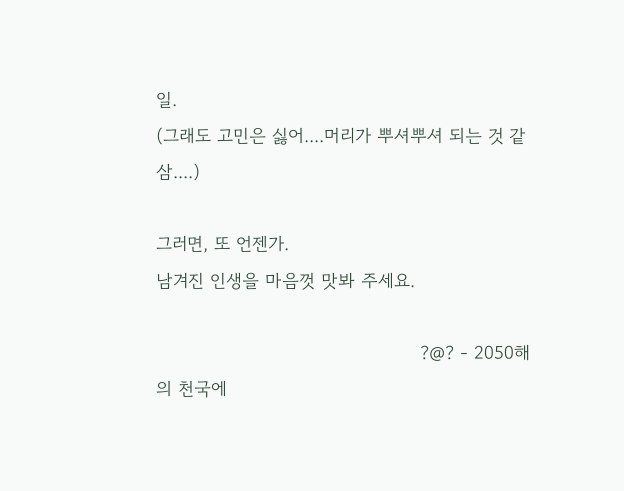일.
(그래도 고민은 싫어....머리가 뿌셔뿌셔 되는 것 같삼....)

그러면, 또 언젠가.
남겨진 인생을 마음껏 맛봐 주세요.

                                            ?@? - 2050해의 천국에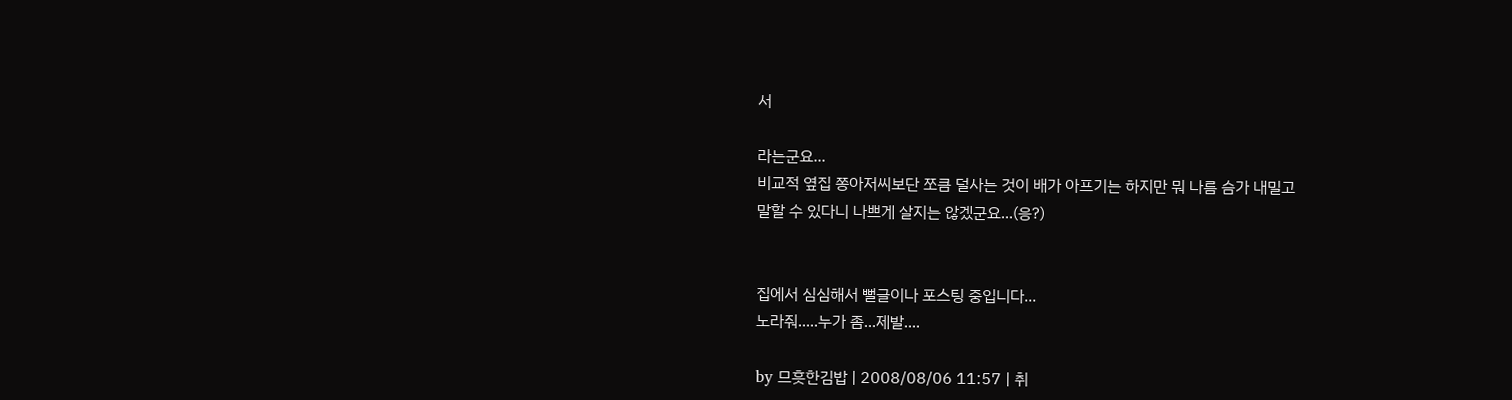서

라는군요...
비교적 옆집 쫑아저씨보단 쪼큼 덜사는 것이 배가 아프기는 하지만 뭐 나름 슴가 내밀고
말할 수 있다니 나쁘게 살지는 않겠군요...(응?)


집에서 심심해서 뻘글이나 포스팅 중입니다...
노라줘.....누가 좀...제발....

by 므흣한김밥 | 2008/08/06 11:57 | 취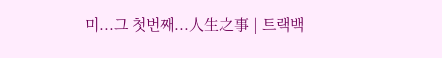미...그 첫번째...人生之事 | 트랙백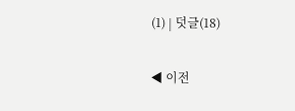(1) | 덧글(18)

◀ 이전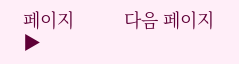페이지          다음 페이지 ▶